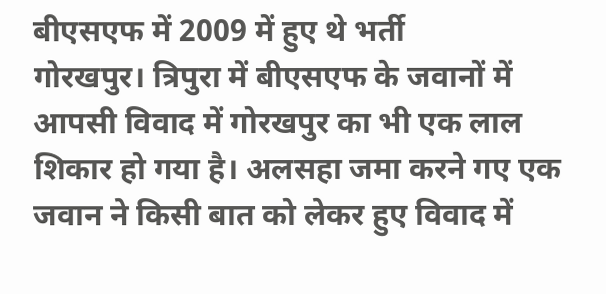बीएसएफ में 2009 में हुए थे भर्ती
गोरखपुर। त्रिपुरा में बीएसएफ के जवानों में आपसी विवाद में गोरखपुर का भी एक लाल शिकार हो गया है। अलसहा जमा करने गए एक जवान ने किसी बात को लेकर हुए विवाद में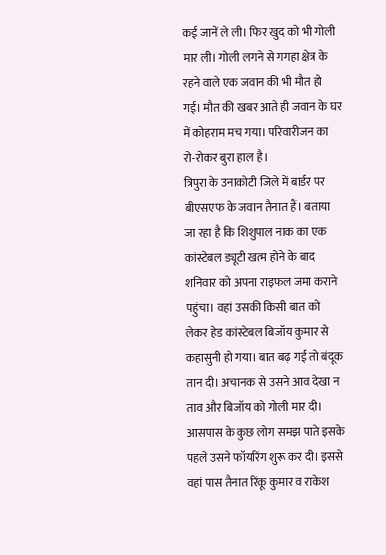कई जानें ले ली। फिर खुद को भी गोली मार ली। गोली लगने से गगहा क्षेत्र के रहने वाले एक जवान की भी मौत हो गई। मौत की खबर आते ही जवान के घर में कोहराम मच गया। परिवारीजन का रो-रोकर बुरा हाल है।
त्रिपुरा के उनाकोटी जिले में बार्डर पर बीएसएफ के जवान तैनात हैं। बताया जा रहा है कि शिशुपाल नाक का एक कांस्टेबल ड्यूटी खत्म होने के बाद शनिवार को अपना राइफल जमा कराने पहुंचा। वहां उसकी किसी बात को लेकर हेड कांस्टेबल बिजॉय कुमार से कहासुनी हो गया। बात बढ़ गई तो बंदूक तान दी। अचानक से उसने आव देखा न ताव और बिजॉय को गोली मार दी। आसपास के कुछ लोग समझ पाते इसके पहले उसने फॉयरिंग शुरू कर दी। इससे वहां पास तैनात रिंकू कुमार व राकेश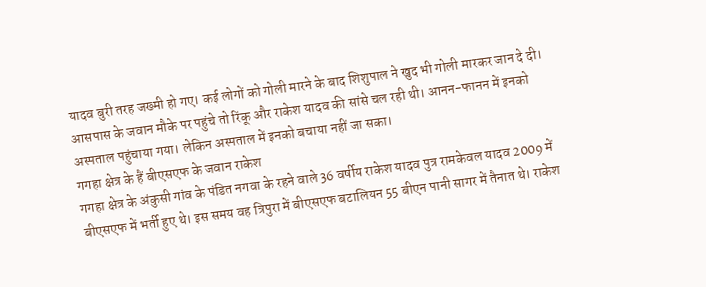यादव बुरी तरह जख्मी हो गए। कई लोगों को गोली मारने के बाद शिशुपाल ने खुद भी गोली मारकर जान दे दी।
आसपास के जवान मौके पर पहुंचे तो रिंकू और राकेश यादव की सांसे चल रही थी। आनन-फानन में इनको अस्पताल पहुंचाया गया। लेकिन अस्पताल में इनको बचाया नहीं जा सका।
गगहा क्षेत्र के हैं बीएसएफ के जवान राकेश
गगहा क्षेत्र के अंकुसी गांव के पंडित नगवा के रहने वाले 36 वर्षीय राकेश यादव पुत्र रामकेवल यादव 2009 में बीएसएफ में भर्ती हुए थे। इस समय वह त्रिपुरा में बीएसएफ बटालियन 55 बीएन पानी सागर में तैनात थे। राकेश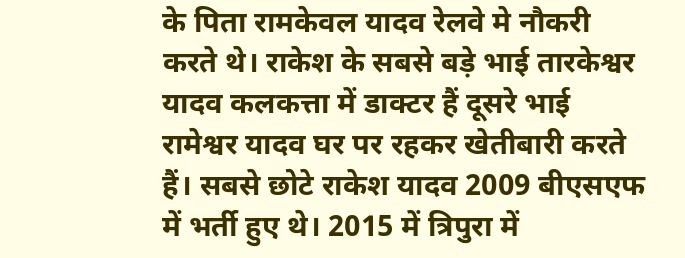के पिता रामकेवल यादव रेलवे मे नौकरी करते थे। राकेश के सबसे बड़े भाई तारकेश्वर यादव कलकत्ता में डाक्टर हैं दूसरे भाई रामेश्वर यादव घर पर रहकर खेतीबारी करते हैं। सबसे छोटे राकेश यादव 2009 बीएसएफ में भर्ती हुए थे। 2015 में त्रिपुरा में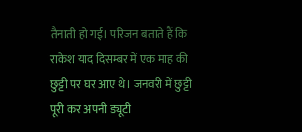तैनाती हो गई। परिजन बताते हैं कि राकेश याद दिसम्बर में एक माह की छुट्टी पर घर आए थे। जनवरी में छुट्टी पूरी कर अपनी ड्यूटी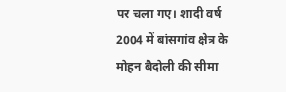पर चला गए। शादी वर्ष 2004 में बांसगांव क्षेत्र के मोहन बैदोली की सीमा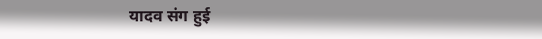यादव संग हुई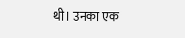थी। उनका एक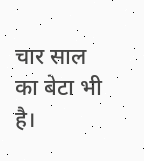चार साल का बेटा भी है।